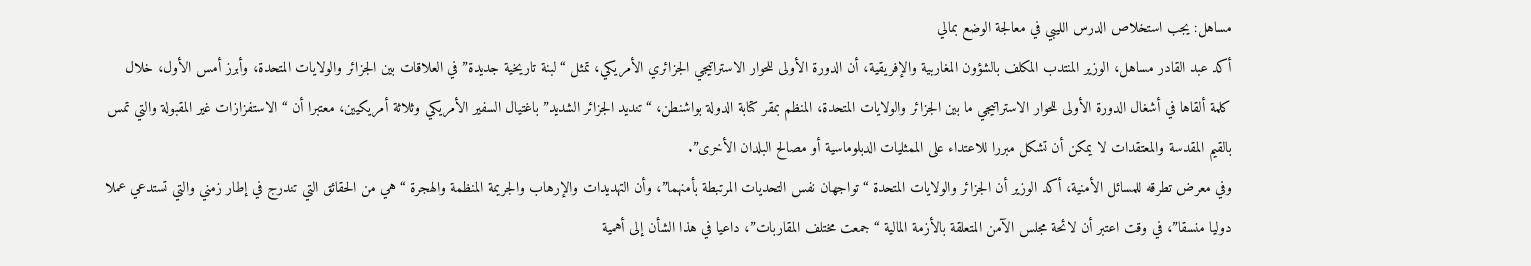مساهل: يجب استخلاص الدرس الليبي في معالجة الوضع بمالي
أكد عبد القادر مساهل، الوزير المنتدب المكلف بالشؤون المغاربية والإفريقية، أن الدورة الأولى للحوار الاستراتيجي الجزائري الأمريكي، تمثل “لبنة تاريخية جديدة” في العلاقات بين الجزائر والولايات المتحدة، وأبرز أمس الأول، خلال كلمة ألقاها في أشغال الدورة الأولى للحوار الاستراتيجي ما بين الجزائر والولايات المتحدة، المنظم بمقر كتابة الدولة بواشنطن، “تنديد الجزائر الشديد” باغتيال السفير الأمريكي وثلاثة أمريكيين، معتبرا أن “الاستفزازات غير المقبولة والتي تمس بالقيم المقدسة والمعتقدات لا يمكن أن تشكل مبررا للاعتداء على الممثليات الدبلوماسية أو مصالح البلدان الأخرى”.
وفي معرض تطرقه للمسائل الأمنية، أكد الوزير أن الجزائر والولايات المتحدة “تواجهان نفس التحديات المرتبطة بأمنهما”، وأن التهديدات والإرهاب والجريمة المنظمة والهجرة “هي من الحقائق التي تندرج في إطار زمني والتي تستدعي عملا دوليا منسقا”، في وقت اعتبر أن لائحة مجلس الآمن المتعلقة بالأزمة المالية “جمعت مختلف المقاربات”، داعيا في هذا الشأن إلى أهمية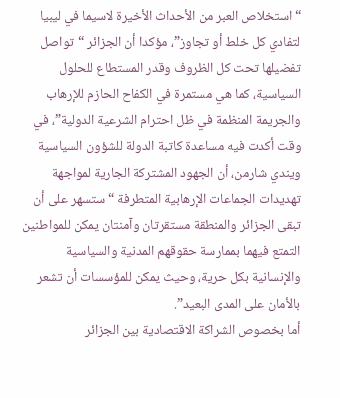“استخلاص العبر من الأحداث الأخيرة لاسيما في ليبيا لتفادي كل خلط أو تجاوز”، مؤكدا أن الجزائر “تواصل تفضيلها تحت كل الظروف وقدر المستطاع للحلول السياسية، كما هي مستمرة في الكفاح الحازم للإرهاب والجريمة المنظمة في ظل احترام الشرعية الدولية”، في وقت أكدت فيه مساعدة كاتبة الدولة للشؤون السياسية ويندي شارمن، أن الجهود المشتركة الجارية لمواجهة تهديدات الجماعات الإرهابية المتطرفة “ستسهر على أن تبقى الجزائر والمنطقة مستقرتان وآمنتان يمكن للمواطنين التمتع فيهما بممارسة حقوقهم المدنية والسياسية والإنسانية بكل حرية، وحيث يمكن للمؤسسات أن تشعر بالأمان على المدى البعيد”.
أما بخصوص الشراكة الاقتصادية بين الجزائر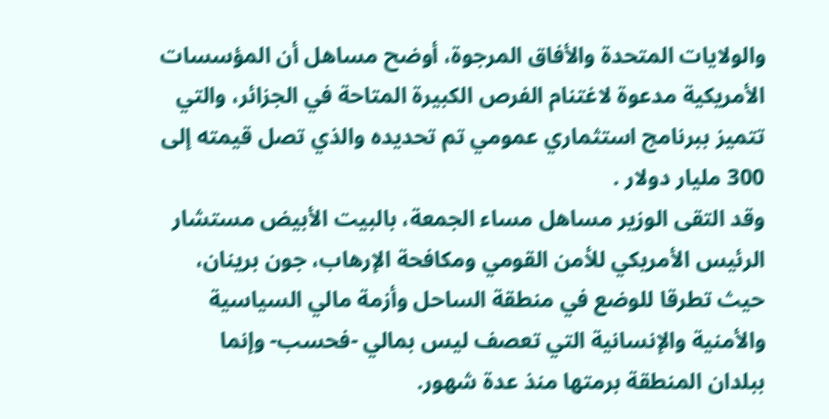والولايات المتحدة والأفاق المرجوة، أوضح مساهل أن المؤسسات الأمريكية مدعوة لاغتنام الفرص الكبيرة المتاحة في الجزائر، والتي تتميز ببرنامج استثماري عمومي تم تحديده والذي تصل قيمته إلى 300 مليار دولار .
وقد التقى الوزير مساهل مساء الجمعة، بالبيت الأبيض مستشار الرئيس الأمريكي للأمن القومي ومكافحة الإرهاب، جون برينان، حيث تطرقا للوضع في منطقة الساحل وأزمة مالي السياسية والأمنية والإنسانية التي تعصف ليس بمالي -فحسب- وإنما ببلدان المنطقة برمتها منذ عدة شهور.